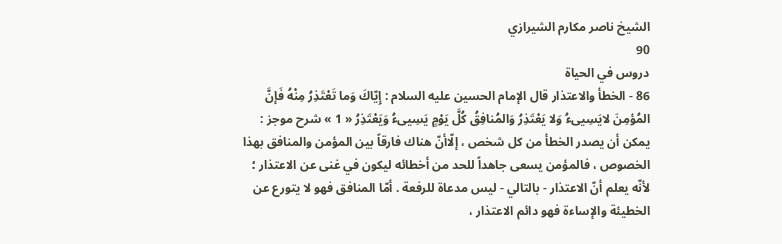الشيخ ناصر مكارم الشيرازي
90
دروس في الحياة
86 - الخطأ والاعتذار قال الإمام الحسين عليه السلام : إِيّاكَ وَما تَعْتَذِرُ مِنْهُ فَإنَّ المُؤمِنَ لايَسِيىءُ وَلا يَعْتَذِرُ وَالمُنافِقُ كُلَّ يَوْمٍ يَسِيىءُ وَيَعْتَذِرُ « 1 » شرح موجز : يمكن أن يصدر الخطأ من كل شخص ، إلّاأنّ هناك فارقاً بين المؤمن والمنافق بهذا الخصوص ، فالمؤمن يسعى جاهداً للحد من أخطائه ليكون في غنى عن الاعتذار ؛ لأنّه يعلم أنّ الاعتذار - بالتالي - ليس مدعاة للرفعة . أمّا المنافق فهو لا يتورع عن الخطيئة والإساءة فهو دائم الاعتذار ،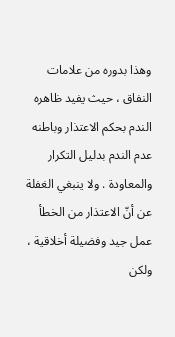وهذا بدوره من علامات النفاق ، حيث يفيد ظاهره الندم بحكم الاعتذار وباطنه عدم الندم بدليل التكرار والمعاودة . ولا ينبغي الغفلة عن أنّ الاعتذار من الخطأ عمل جيد وفضيلة أخلاقية ، ولكن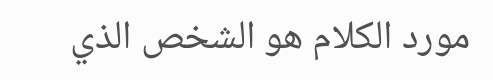مورد الكلام هو الشخص الذي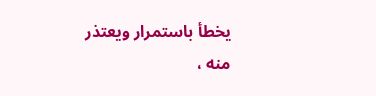يخطأ باستمرار ويعتذر منه ،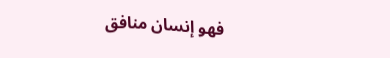فهو إنسان منافق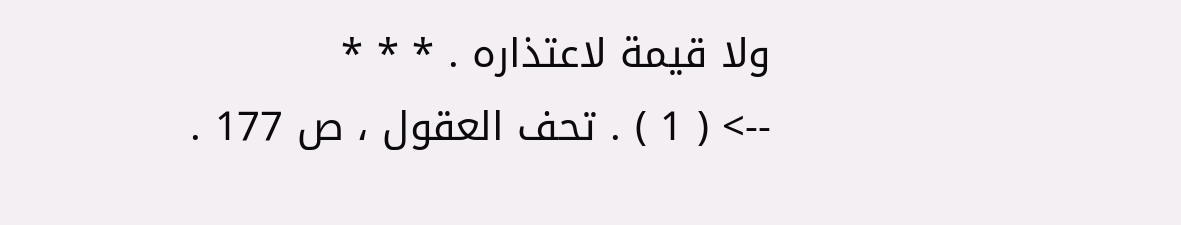ولا قيمة لاعتذاره . * * *
--> ( 1 ) . تحف العقول ، ص 177 .